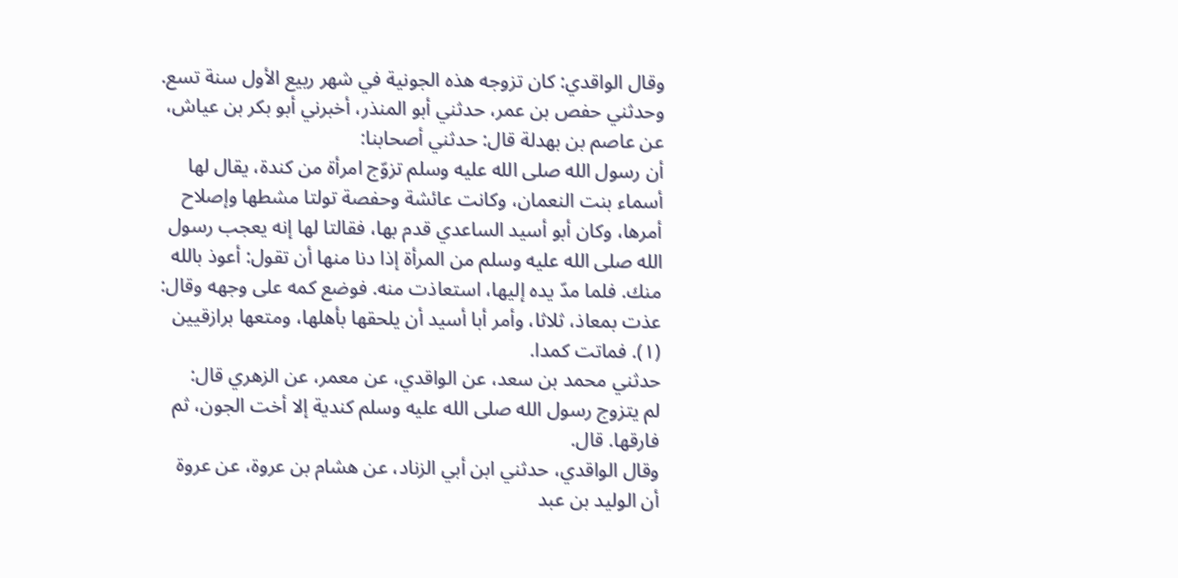وقال الواقدي: كان تزوجه هذه الجونية في شهر ربيع الأول سنة تسع.
وحدثني حفص بن عمر، حدثني أبو المنذر، أخبرني أبو بكر بن عياش، عن عاصم بن بهدلة قال: حدثني أصحابنا:
أن رسول الله صلى الله عليه وسلم تزوّج امرأة من كندة، يقال لها أسماء بنت النعمان، وكانت عائشة وحفصة تولتا مشطها وإصلاح أمرها، وكان أبو أسيد الساعدي قدم بها، فقالتا لها إنه يعجب رسول الله صلى الله عليه وسلم من المرأة إذا دنا منها أن تقول: أعوذ بالله منك. فلما مدّ يده إليها، استعاذت منه. فوضع كمه على وجهه وقال: عذت بمعاذ، ثلاثا، وأمر أبا أسيد أن يلحقها بأهلها، ومتعها برازقيين (١). فماتت كمدا.
حدثني محمد بن سعد، عن الواقدي، عن معمر، عن الزهري قال:
لم يتزوج رسول الله صلى الله عليه وسلم كندية إلا أخت الجون، ثم فارقها. قال.
وقال الواقدي، حدثني ابن أبي الزناد، عن هشام بن عروة، عن عروة
أن الوليد بن عبد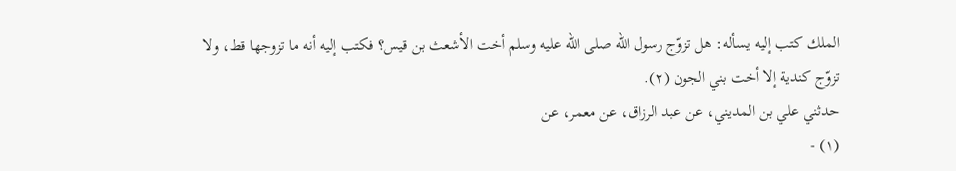الملك كتب إليه يسأله: هل تزوّج رسول الله صلى الله عليه وسلم أخت الأشعث بن قيس؟ فكتب إليه أنه ما تزوجها قط، ولا تزوّج كندية إلا أخت بني الجون (٢).
حدثني علي بن المديني، عن عبد الرزاق، عن معمر، عن
(١) -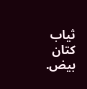ثياب كتان بيض.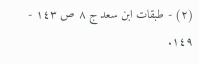(٢) - طبقات ابن سعد ج ٨ ص ١٤٣ - ١٤٩.